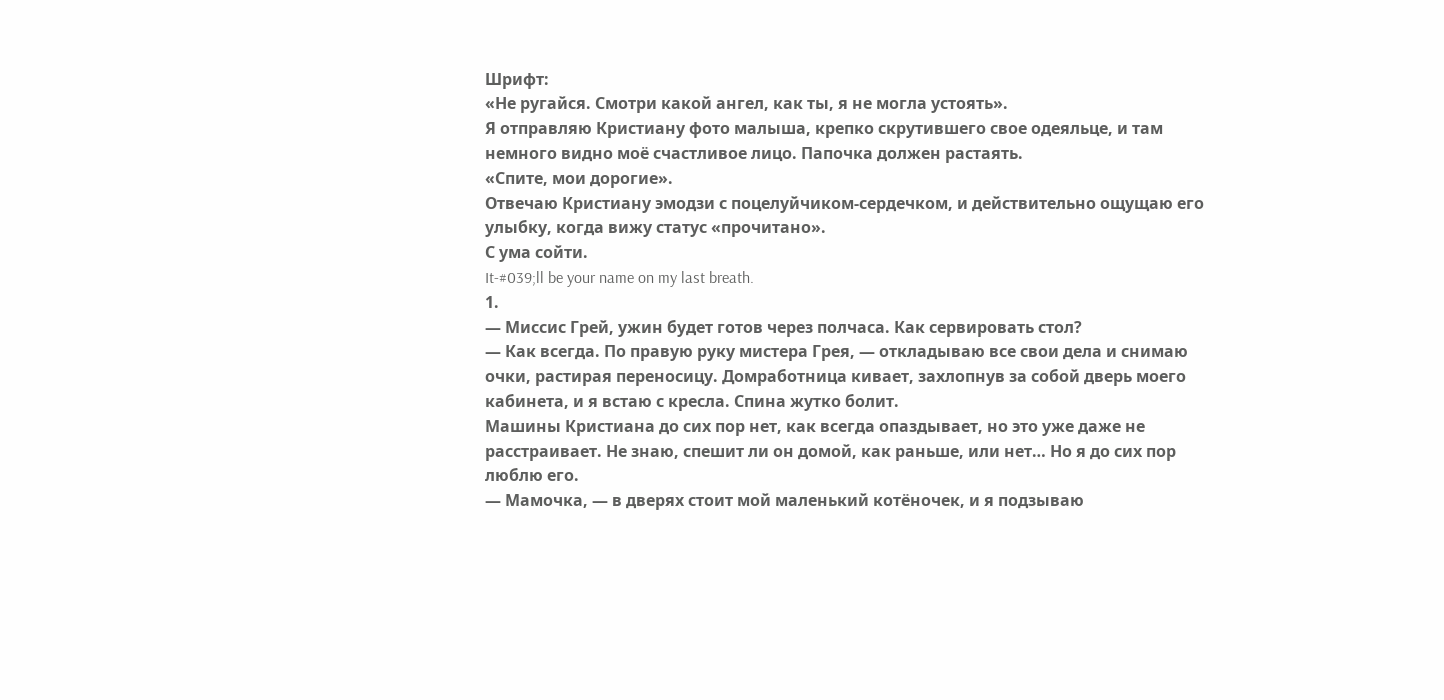Шрифт:
«Не ругайся. Смотри какой ангел, как ты, я не могла устоять».
Я отправляю Кристиану фото малыша, крепко скрутившего свое одеяльце, и там немного видно моё счастливое лицо. Папочка должен растаять.
«Спите, мои дорогие».
Отвечаю Кристиану эмодзи с поцелуйчиком-сердечком, и действительно ощущаю его улыбку, когда вижу статус «прочитано».
С ума сойти.
It-#039;ll be your name on my last breath.
1.
— Миссис Грей, ужин будет готов через полчаса. Как сервировать стол?
— Как всегда. По правую руку мистера Грея, — откладываю все свои дела и снимаю очки, растирая переносицу. Домработница кивает, захлопнув за собой дверь моего кабинета, и я встаю с кресла. Спина жутко болит.
Машины Кристиана до сих пор нет, как всегда опаздывает, но это уже даже не расстраивает. Не знаю, спешит ли он домой, как раньше, или нет… Но я до сих пор люблю его.
— Мамочка, — в дверях стоит мой маленький котёночек, и я подзываю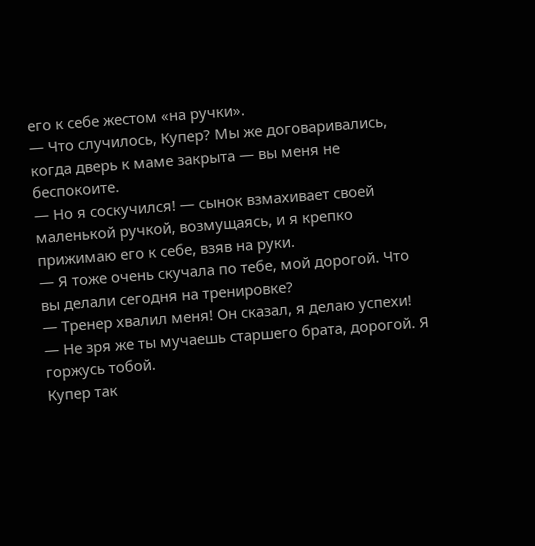его к себе жестом «на ручки».
— Что случилось, Купер? Мы же договаривались, когда дверь к маме закрыта — вы меня не беспокоите.
— Но я соскучился! — сынок взмахивает своей маленькой ручкой, возмущаясь, и я крепко прижимаю его к себе, взяв на руки.
— Я тоже очень скучала по тебе, мой дорогой. Что вы делали сегодня на тренировке?
— Тренер хвалил меня! Он сказал, я делаю успехи!
— Не зря же ты мучаешь старшего брата, дорогой. Я горжусь тобой.
Купер так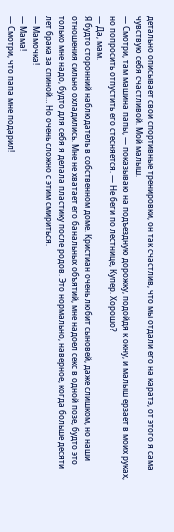детально описывает свои спортивные тренировки, он так счастлив, что мы отдали его на каратэ, от этого я сама чувствую себя счастливой. Мой малыш.
— Смотри, там машина папы, — показываю на подъездную дорожку, подойдя к окну, и малыш ерзает в моих руках, но попросить отпустить его стесняется. — Не беги по лестнице, Купер. Хорошо?
— Да, мам.
Я будто сторонний наблюдатель в собственном доме. Кристиан очень любит сыновей, даже слишком, но наши отношения сильно охладились. Мне не хватает его банальных объятий, мне надоел секс в одной позе, будто это только мне надо, будто для себя я делала пластику после родов. Это нормально, наверное, когда больше десяти лет брака за спиной… Но очень сложно с этим смириться.
— Мамочка!
— Мама!
— Смотри, что папа мне подарил!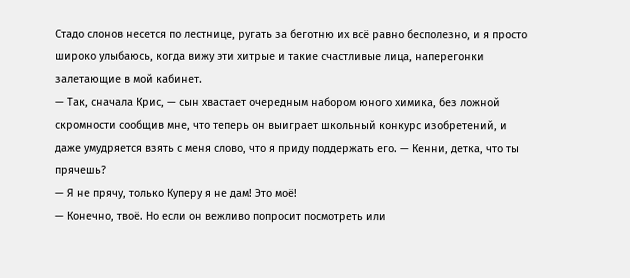Стадо слонов несется по лестнице, ругать за беготню их всё равно бесполезно, и я просто широко улыбаюсь, когда вижу эти хитрые и такие счастливые лица, наперегонки залетающие в мой кабинет.
— Так, сначала Крис, — сын хвастает очередным набором юного химика, без ложной скромности сообщив мне, что теперь он выиграет школьный конкурс изобретений, и даже умудряется взять с меня слово, что я приду поддержать его. — Кенни, детка, что ты прячешь?
— Я не прячу, только Куперу я не дам! Это моё!
— Конечно, твоё. Но если он вежливо попросит посмотреть или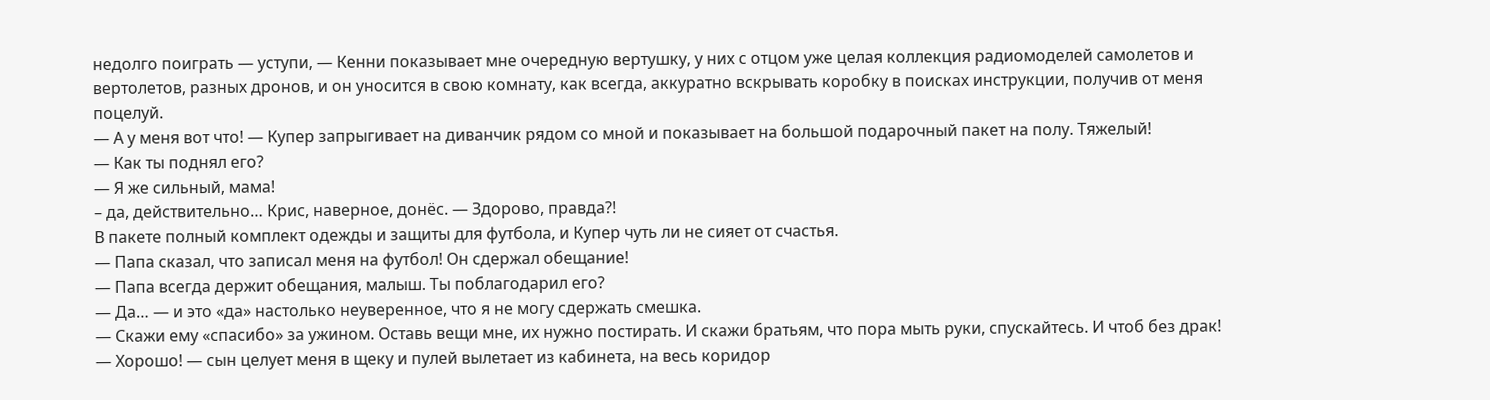недолго поиграть — уступи, — Кенни показывает мне очередную вертушку, у них с отцом уже целая коллекция радиомоделей самолетов и вертолетов, разных дронов, и он уносится в свою комнату, как всегда, аккуратно вскрывать коробку в поисках инструкции, получив от меня поцелуй.
— А у меня вот что! — Купер запрыгивает на диванчик рядом со мной и показывает на большой подарочный пакет на полу. Тяжелый!
— Как ты поднял его?
— Я же сильный, мама!
– да, действительно… Крис, наверное, донёс. — Здорово, правда?!
В пакете полный комплект одежды и защиты для футбола, и Купер чуть ли не сияет от счастья.
— Папа сказал, что записал меня на футбол! Он сдержал обещание!
— Папа всегда держит обещания, малыш. Ты поблагодарил его?
— Да… — и это «да» настолько неуверенное, что я не могу сдержать смешка.
— Скажи ему «спасибо» за ужином. Оставь вещи мне, их нужно постирать. И скажи братьям, что пора мыть руки, спускайтесь. И чтоб без драк!
— Хорошо! — сын целует меня в щеку и пулей вылетает из кабинета, на весь коридор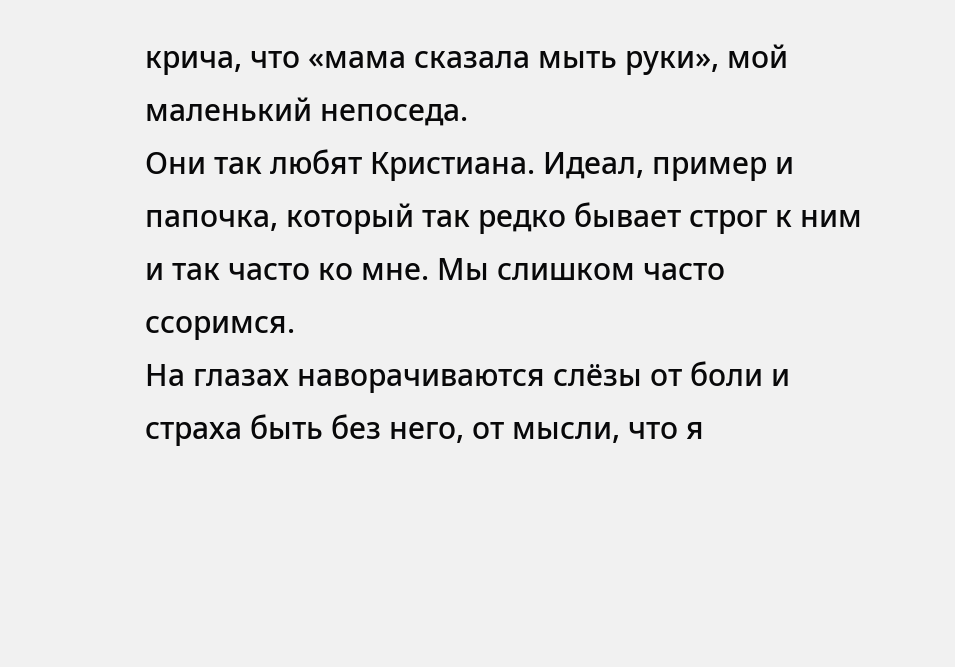крича, что «мама сказала мыть руки», мой маленький непоседа.
Они так любят Кристиана. Идеал, пример и папочка, который так редко бывает строг к ним и так часто ко мне. Мы слишком часто ссоримся.
На глазах наворачиваются слёзы от боли и страха быть без него, от мысли, что я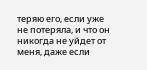теряю его, если уже не потеряла, и что он никогда не уйдет от меня, даже если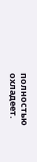полностью охладеет.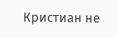Кристиан не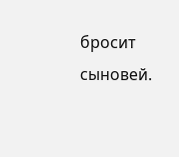бросит сыновей.